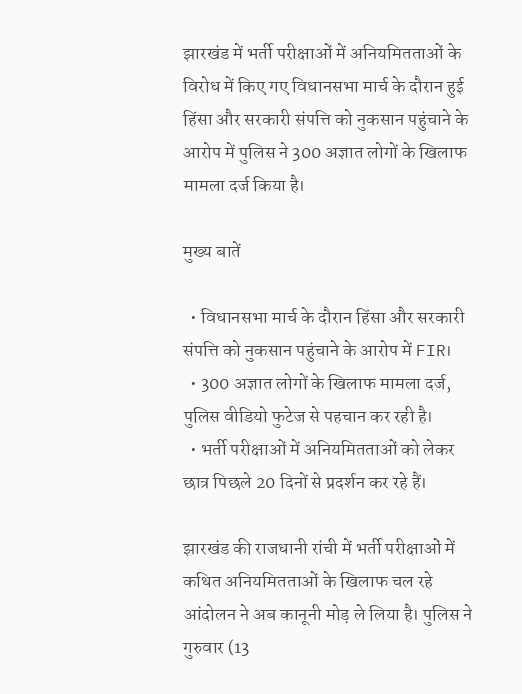झारखंड में भर्ती परीक्षाओं में अनियमितताओं के विरोध में किए गए विधानसभा मार्च के दौरान हुई हिंसा और सरकारी संपत्ति को नुकसान पहुंचाने के आरोप में पुलिस ने 300 अज्ञात लोगों के खिलाफ मामला दर्ज किया है।

मुख्य बातें

  • विधानसभा मार्च के दौरान हिंसा और सरकारी संपत्ति को नुकसान पहुंचाने के आरोप में FIR।
  • 300 अज्ञात लोगों के खिलाफ मामला दर्ज, पुलिस वीडियो फुटेज से पहचान कर रही है।
  • भर्ती परीक्षाओं में अनियमितताओं को लेकर छात्र पिछले 20 दिनों से प्रदर्शन कर रहे हैं।

झारखंड की राजधानी रांची में भर्ती परीक्षाओं में कथित अनियमितताओं के खिलाफ चल रहे आंदोलन ने अब कानूनी मोड़ ले लिया है। पुलिस ने गुरुवार (13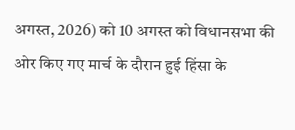अगस्त, 2026) को 10 अगस्त को विधानसभा की ओर किए गए मार्च के दौरान हुई हिंसा के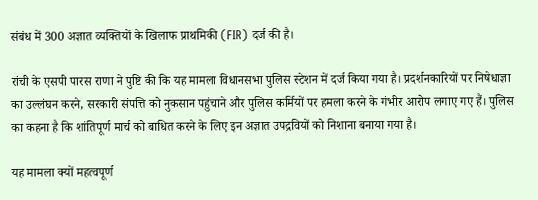संबंध में 300 अज्ञात व्यक्तियों के खिलाफ प्राथमिकी (FIR) दर्ज की है।

रांची के एसपी पारस राणा ने पुष्टि की कि यह मामला विधानसभा पुलिस स्टेशन में दर्ज किया गया है। प्रदर्शनकारियों पर निषेधाज्ञा का उल्लंघन करने, सरकारी संपत्ति को नुकसान पहुंचाने और पुलिस कर्मियों पर हमला करने के गंभीर आरोप लगाए गए हैं। पुलिस का कहना है कि शांतिपूर्ण मार्च को बाधित करने के लिए इन अज्ञात उपद्रवियों को निशाना बनाया गया है।

यह मामला क्यों महत्वपूर्ण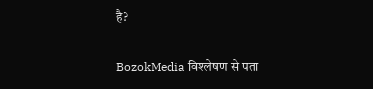है?

BozokMedia विश्लेषण से पता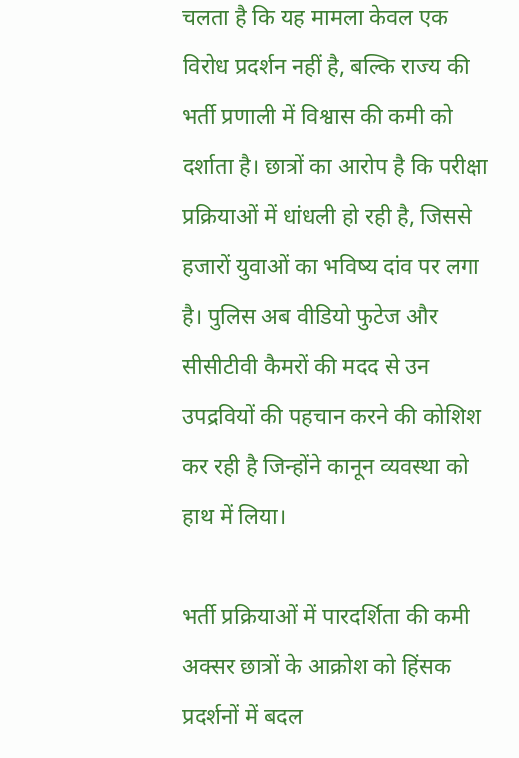चलता है कि यह मामला केवल एक विरोध प्रदर्शन नहीं है, बल्कि राज्य की भर्ती प्रणाली में विश्वास की कमी को दर्शाता है। छात्रों का आरोप है कि परीक्षा प्रक्रियाओं में धांधली हो रही है, जिससे हजारों युवाओं का भविष्य दांव पर लगा है। पुलिस अब वीडियो फुटेज और सीसीटीवी कैमरों की मदद से उन उपद्रवियों की पहचान करने की कोशिश कर रही है जिन्होंने कानून व्यवस्था को हाथ में लिया।

भर्ती प्रक्रियाओं में पारदर्शिता की कमी अक्सर छात्रों के आक्रोश को हिंसक प्रदर्शनों में बदल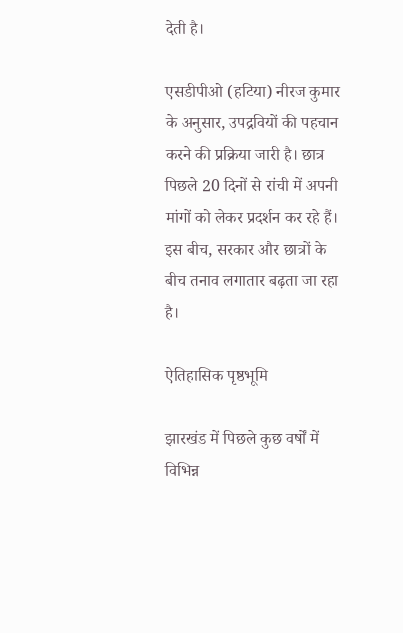देती है।

एसडीपीओ (हटिया) नीरज कुमार के अनुसार, उपद्रवियों की पहचान करने की प्रक्रिया जारी है। छात्र पिछले 20 दिनों से रांची में अपनी मांगों को लेकर प्रदर्शन कर रहे हैं। इस बीच, सरकार और छात्रों के बीच तनाव लगातार बढ़ता जा रहा है।

ऐतिहासिक पृष्ठभूमि

झारखंड में पिछले कुछ वर्षों में विभिन्न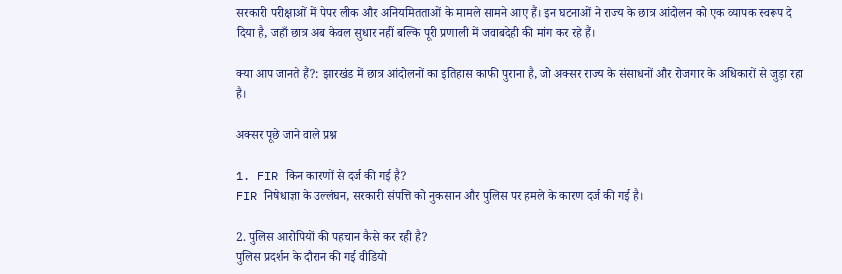सरकारी परीक्षाओं में पेपर लीक और अनियमितताओं के मामले सामने आए हैं। इन घटनाओं ने राज्य के छात्र आंदोलन को एक व्यापक स्वरूप दे दिया है, जहाँ छात्र अब केवल सुधार नहीं बल्कि पूरी प्रणाली में जवाबदेही की मांग कर रहे हैं।

क्या आप जानते हैं?: झारखंड में छात्र आंदोलनों का इतिहास काफी पुराना है, जो अक्सर राज्य के संसाधनों और रोजगार के अधिकारों से जुड़ा रहा है।

अक्सर पूछे जाने वाले प्रश्न

1. FIR किन कारणों से दर्ज की गई है?
FIR निषेधाज्ञा के उल्लंघन, सरकारी संपत्ति को नुकसान और पुलिस पर हमले के कारण दर्ज की गई है।

2. पुलिस आरोपियों की पहचान कैसे कर रही है?
पुलिस प्रदर्शन के दौरान की गई वीडियो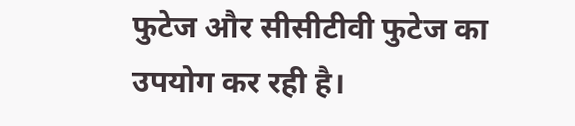फुटेज और सीसीटीवी फुटेज का उपयोग कर रही है।